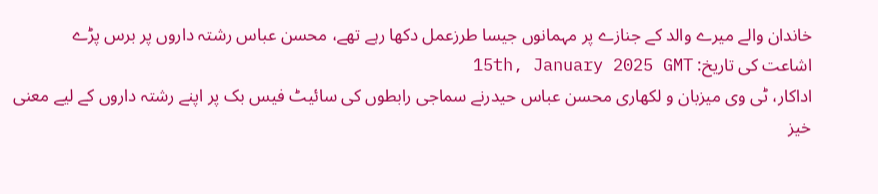خاندان والے میرے والد کے جنازے پر مہمانوں جیسا طرزعمل دکھا رہے تھے، محسن عباس رشتہ داروں پر برس پڑے
اشاعت کی تاریخ: 15th, January 2025 GMT
اداکار، ٹی وی میزبان و لکھاری محسن عباس حیدرنے سماجی رابطوں کی سائیٹ فیس بک پر اپنے رشتہ داروں کے لیے معنی خیز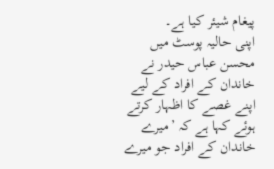پیغام شیئر کیا ہے۔
اپنی حالیہ پوسٹ میں محسن عباس حیدر نے خاندان کے افراد کے لیے اپنے غصے کا اظہار کرتے ہوئے کہا ہے کہ ’میرے خاندان کے افراد جو میرے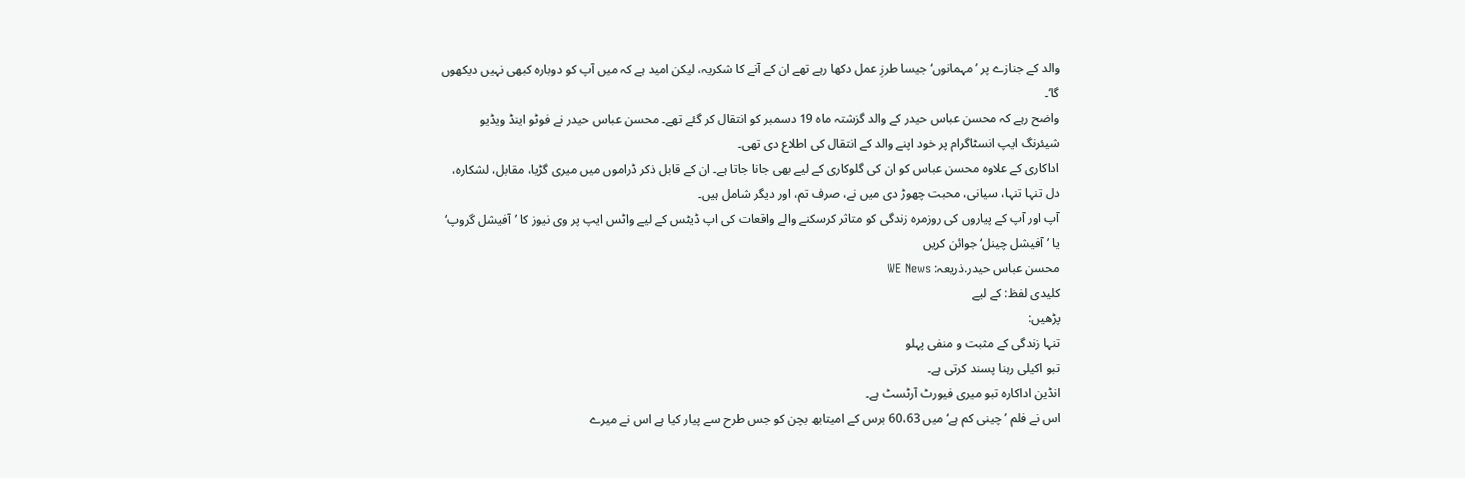والد کے جنازے پر ’مہمانوں‘ جیسا طرزِ عمل دکھا رہے تھے ان کے آنے کا شکریہ، لیکن امید ہے کہ میں آپ کو دوبارہ کبھی نہیں دیکھوں گا‘۔
واضح رہے کہ محسن عباس حیدر کے والد گزشتہ ماہ 19 دسمبر کو انتقال کر گئے تھے۔ محسن عباس حیدر نے فوٹو اینڈ ویڈیو شیئرنگ ایپ انسٹاگرام پر خود اپنے والد کے انتقال کی اطلاع دی تھی۔
اداکاری کے علاوہ محسن عباس کو ان کی گلوکاری کے لیے بھی جانا جاتا ہے۔ ان کے قابل ذکر ڈراموں میں میری گڑیا، مقابل، لشکارہ، دل تنہا تنہا، سیانی، محبت چھوڑ دی میں نے، صرف تم، اور دیگر شامل ہیں۔
آپ اور آپ کے پیاروں کی روزمرہ زندگی کو متاثر کرسکنے والے واقعات کی اپ ڈیٹس کے لیے واٹس ایپ پر وی نیوز کا ’آفیشل گروپ‘ یا ’آفیشل چینل‘ جوائن کریں
محسن عباس حیدر.ذریعہ: WE News
کلیدی لفظ: کے لیے
پڑھیں:
تنہا زندگی کے مثبت و منفی پہلو
تبو اکیلی رہنا پسند کرتی ہے۔
انڈین اداکارہ تبو میری فیورٹ آرٹسٹ ہے۔
اس نے فلم ’چینی کم ہے‘ میں 60،63 برس کے امیتابھ بچن کو جس طرح سے پیار کیا ہے اس نے میرے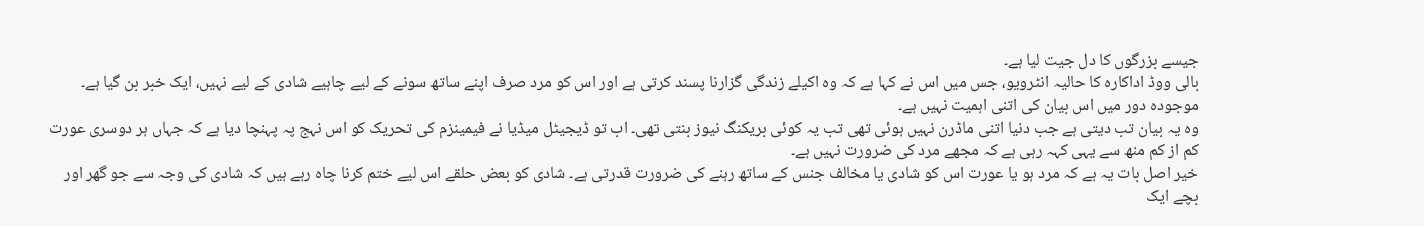جیسے بزرگوں کا دل جیت لیا ہے۔
بالی ووڈ اداکارہ کا حالیہ انٹرویو، جس میں اس نے کہا ہے کہ وہ اکیلے زندگی گزارنا پسند کرتی ہے اور اس کو مرد صرف اپنے ساتھ سونے کے لیے چاہیے شادی کے لیے نہیں، ایک خبر بن گیا ہے۔
موجودہ دور میں اس بیان کی اتنی اہمیت نہیں ہے۔
وہ یہ بیان تب دیتی ہے جب دنیا اتنی ماڈرن نہیں ہوئی تھی تب یہ کوئی بریکنگ نیوز بنتی تھی۔ اب تو ڈیجیٹل میڈیا نے فیمینزم کی تحریک کو اس نہج پہ پہنچا دیا ہے کہ جہاں ہر دوسری عورت کم از کم منھ سے یہی کہہ رہی ہے کہ مجھے مرد کی ضرورت نہیں ہے۔
خیر اصل بات یہ ہے کہ مرد ہو یا عورت اس کو شادی یا مخالف جنس کے ساتھ رہنے کی ضرورت قدرتی ہے۔ شادی کو بعض حلقے اس لیے ختم کرنا چاہ رہے ہیں کہ شادی کی وجہ سے جو گھر اور بچے ایک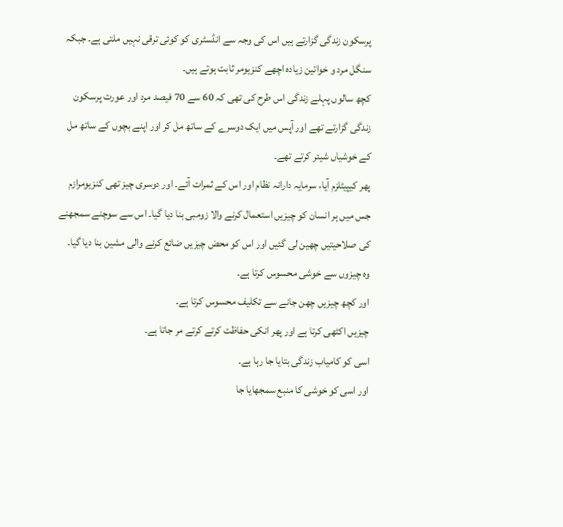پرسکون زندگی گزارتے ہیں اس کی وجہ سے انڈسٹری کو کوئی ترقی نہیں ملتی ہے۔ جبکہ سنگل مرد و خواتین زیادہ اچھے کنزیومر ثابت ہوتے ہیں۔
کچھ سالوں پہلے زندگی اس طرح کی تھی کہ 60 سے 70 فیصد مرد اور عورت پرسکون زندگی گزارتے تھے اور آپس میں ایک دوسرے کے ساتھ مل کر اور اپنے بچوں کے ساتھ مل کے خوشیاں شیئر کرتے تھے۔
پھر کیپیٹلزم آیا، سرمایہ دارانہ نظام اور اس کے ثمرات آئے۔ اور دوسری چیز تھی کنزیومرازم جس میں ہر انسان کو چیزیں استعمال کرنے والا زومبی بنا دیا گیا۔ اس سے سوچنے سمجھنے کی صلاحیتیں چھین لی گئیں اور اس کو محض چیزیں ضائع کرنے والی مشین بنا دیا گیا۔
وہ چیزوں سے خوشی محسوس کرتا ہے۔
اور کچھ چیزیں چھن جانے سے تکلیف محسوس کرتا ہے۔
چیزیں اکٹھی کرتا ہے اور پھر انکی حفاظت کرتے کرتے مر جاتا ہے۔
اسی کو کامیاب زندگی بتایا جا رہا ہے۔
اور اسی کو خوشی کا منبع سمجھایا جا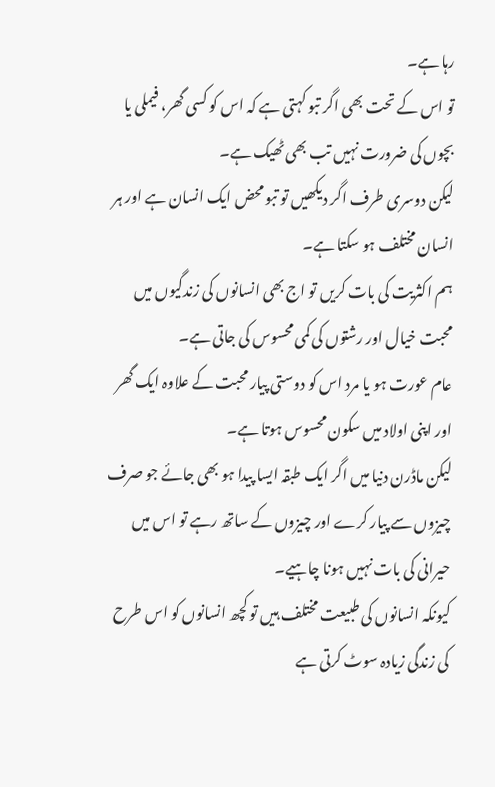رہا ہے۔
تو اس کے تحت بھی اگر تبو کہتی ہے کہ اس کو کسی گھر، فیملی یا بچوں کی ضرورت نہیں تب بھی ٹھیک ہے۔
لیکن دوسری طرف اگر دیکھیں تو تبو محض ایک انسان ہے اور ہر انسان مختلف ہو سکتا ہے۔
ہم اکثریت کی بات کریں تو اج بھی انسانوں کی زندگیوں میں محبت خیال اور رشتوں کی کمی محسوس کی جاتی ہے۔
عام عورت ہو یا مرد اس کو دوستی پیار محبت کے علاوہ ایک گھر اور اپنی اولاد میں سکون محسوس ہوتا ہے۔
لیکن ماڈرن دنیا میں اگر ایک طبقہ ایسا پیدا ہو بھی جائے جو صرف چیزوں سے پیار کرے اور چیزوں کے ساتھ رہے تو اس میں حیرانی کی بات نہیں ہونا چاہیے۔
کیونکہ انسانوں کی طبیعت مختلف ہیں تو کچھ انسانوں کو اس طرح کی زندگی زیادہ سوٹ کرتی ہے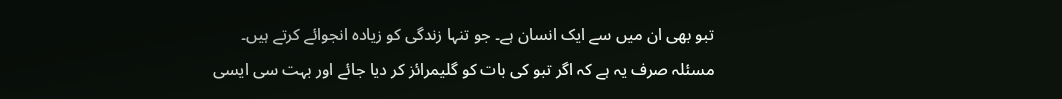تبو بھی ان میں سے ایک انسان ہے۔ جو تنہا زندگی کو زیادہ انجوائے کرتے ہیں۔
مسئلہ صرف یہ ہے کہ اگر تبو کی بات کو گلیمرائز کر دیا جائے اور بہت سی ایسی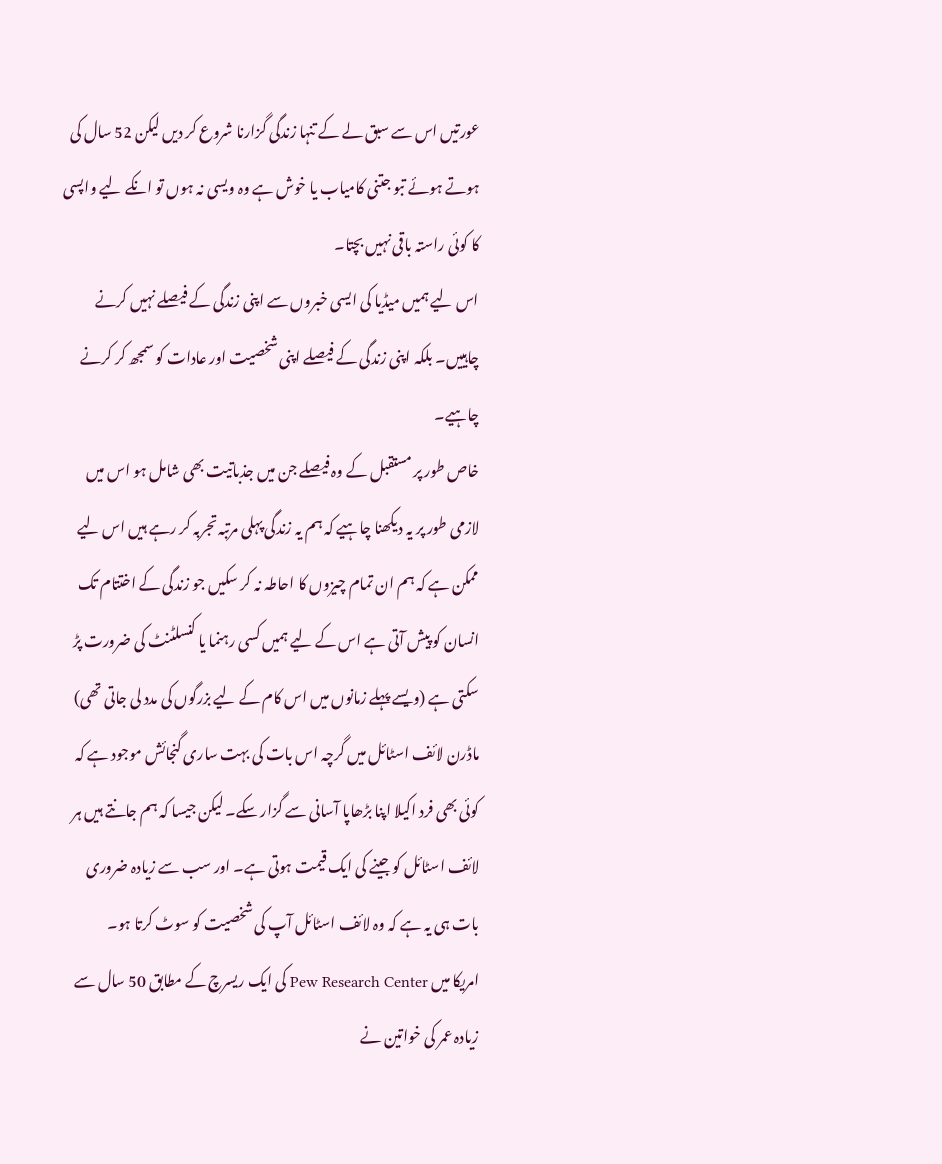عورتیں اس سے سبق لے کے تنہا زندگی گزارنا شروع کر دیں لیکن 52 سال کی ہوتے ہوئے تبو جتنی کامیاب یا خوش ہے وہ ویسی نہ ہوں تو انکے لیے واپسی کا کوئی راستہ باقی نہیں بچتا۔
اس لیے ہمیں میڈیا کی ایسی خبروں سے اپنی زندگی کے فیصلے نہیں کرنے چاہییں۔ بلکہ اپنی زندگی کے فیصلے اپنی شخصیت اور عادات کو سمجھ کر کرنے چاہیے۔
خاص طور پر مستقبل کے وہ فیصلے جن میں جذباتیت بھی شامل ہو اس میں لازمی طور پر یہ دیکھنا چاہیے کہ ہم یہ زندگی پہلی مرتبہ تجربہ کر رہے ہیں اس لیے ممکن ہے کہ ہم ان تمام چیزوں کا احاطہ نہ کر سکیں جو زندگی کے اختتام تک انسان کو پیش آتی ہے اس کے لیے ہمیں کسی رہنما یا کنسلٹنٹ کی ضرورت پڑ سکتی ہے (ویسے پہلے زمانوں میں اس کام کے لیے بزرگوں کی مدد لی جاتی تھی)
ماڈرن لائف اسٹائل میں گرچہ اس بات کی بہت ساری گنجائش موجود ہے کہ کوئی بھی فرد اکیلا اپنا بڑھاپا آسانی سے گزار سکے۔ لیکن جیسا کہ ہم جانتے ہیں ہر لائف اسٹائل کو جینے کی ایک قیمت ہوتی ہے۔ اور سب سے زیادہ ضروری بات ہی یہ ہے کہ وہ لائف اسٹائل آپ کی شخصیت کو سوٹ کرتا ہو۔
امریکا میں Pew Research Center کی ایک ریسرچ کے مطابق 50 سال سے زیادہ عمر کی خواتین نے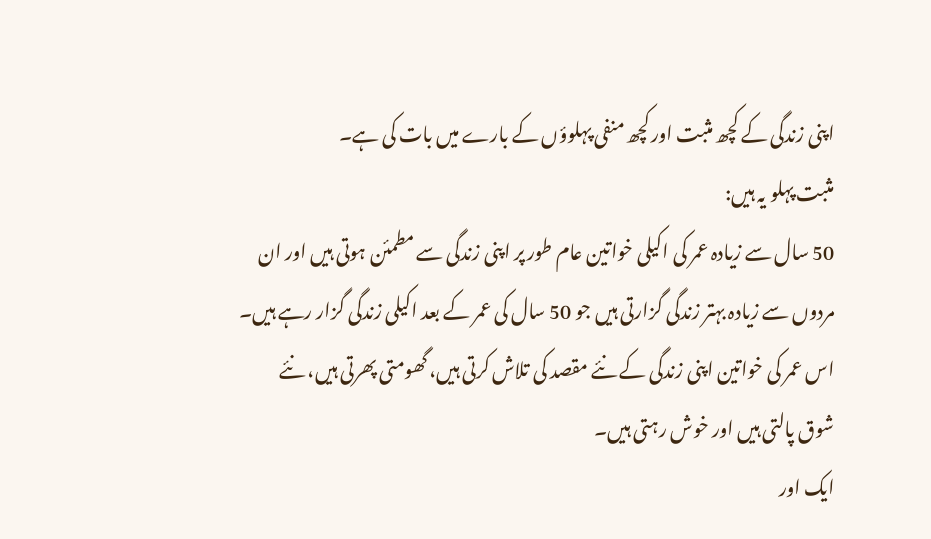اپنی زندگی کے کچھ مثبت اور کچھ منفی پہلوؤں کے بارے میں بات کی ہے۔
مثبت پہلو یہ ہیں:
50 سال سے زیادہ عمر کی اکیلی خواتین عام طور پر اپنی زندگی سے مطمئن ہوتی ہیں اور ان مردوں سے زیادہ بہتر زندگی گزارتی ہیں جو 50 سال کی عمر کے بعد اکیلی زندگی گزار رہے ہیں۔
اس عمر کی خواتین اپنی زندگی کے نئے مقصد کی تلاش کرتی ہیں، گھومتی پھرتی ہیں، نئے شوق پالتی ہیں اور خوش رہتی ہیں۔
ایک اور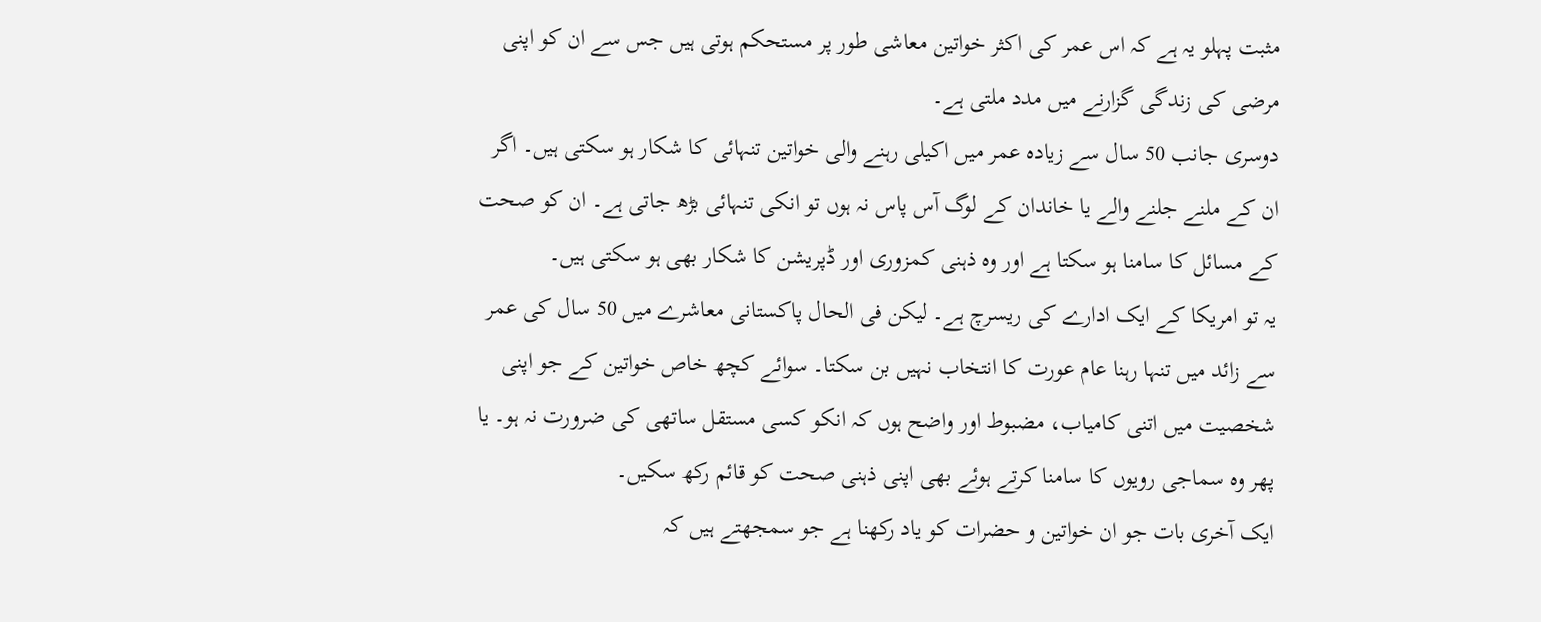مثبت پہلو یہ ہے کہ اس عمر کی اکثر خواتین معاشی طور پر مستحکم ہوتی ہیں جس سے ان کو اپنی مرضی کی زندگی گزارنے میں مدد ملتی ہے۔
دوسری جانب 50 سال سے زیادہ عمر میں اکیلی رہنے والی خواتین تنہائی کا شکار ہو سکتی ہیں۔ اگر ان کے ملنے جلنے والے یا خاندان کے لوگ آس پاس نہ ہوں تو انکی تنہائی بڑھ جاتی ہے۔ ان کو صحت کے مسائل کا سامنا ہو سکتا ہے اور وہ ذہنی کمزوری اور ڈپریشن کا شکار بھی ہو سکتی ہیں۔
یہ تو امریکا کے ایک ادارے کی ریسرچ ہے۔ لیکن فی الحال پاکستانی معاشرے میں 50 سال کی عمر سے زائد میں تنہا رہنا عام عورت کا انتخاب نہیں بن سکتا۔ سوائے کچھ خاص خواتین کے جو اپنی شخصیت میں اتنی کامیاب، مضبوط اور واضح ہوں کہ انکو کسی مستقل ساتھی کی ضرورت نہ ہو۔ یا پھر وہ سماجی رویوں کا سامنا کرتے ہوئے بھی اپنی ذہنی صحت کو قائم رکھ سکیں۔
ایک آخری بات جو ان خواتین و حضرات کو یاد رکھنا ہے جو سمجھتے ہیں کہ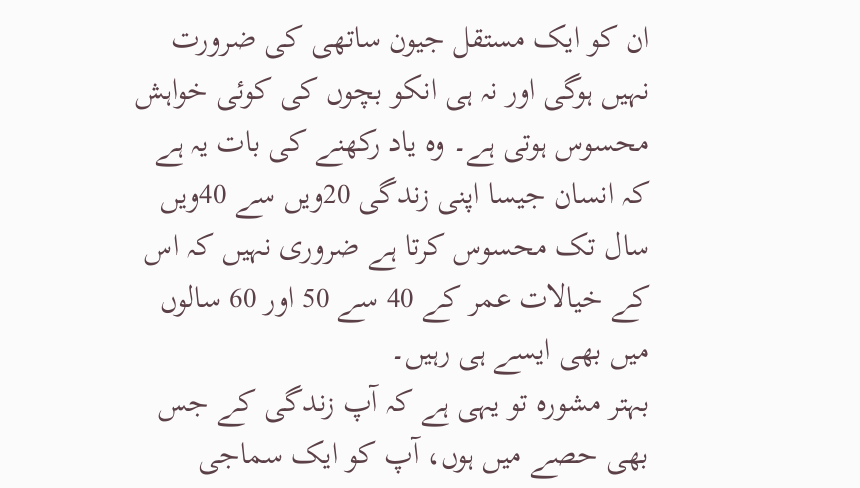ان کو ایک مستقل جیون ساتھی کی ضرورت نہیں ہوگی اور نہ ہی انکو بچوں کی کوئی خواہش محسوس ہوتی ہے۔ وہ یاد رکھنے کی بات یہ ہے کہ انسان جیسا اپنی زندگی 20ویں سے 40ویں سال تک محسوس کرتا ہے ضروری نہیں کہ اس کے خیالات عمر کے 40 سے 50 اور 60 سالوں میں بھی ایسے ہی رہیں۔
بہتر مشورہ تو یہی ہے کہ آپ زندگی کے جس بھی حصے میں ہوں، آپ کو ایک سماجی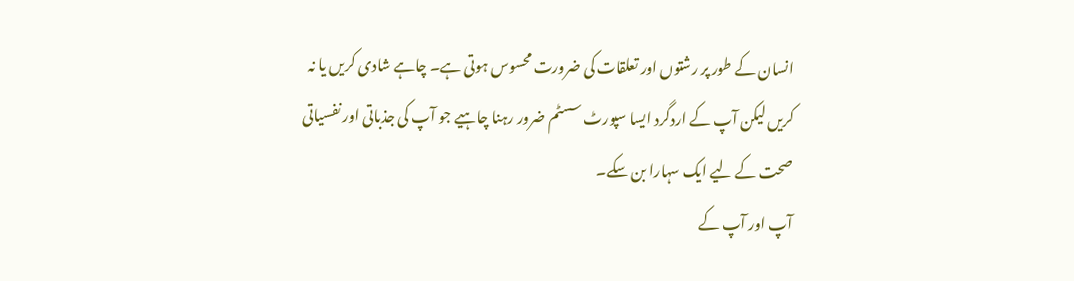انسان کے طور پر رشتوں اور تعلقات کی ضرورت محسوس ہوتی ہے۔ چاہے شادی کریں یا نہ کریں لیکن آپ کے اردگرد ایسا سپورٹ سسٹم ضرور رہنا چاہیے جو آپ کی جذباتی اور نفسیاتی صحت کے لیے ایک سہارا بن سکے۔
آپ اور آپ کے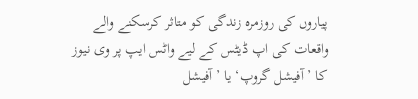پیاروں کی روزمرہ زندگی کو متاثر کرسکنے والے واقعات کی اپ ڈیٹس کے لیے واٹس ایپ پر وی نیوز کا ’آفیشل گروپ‘ یا ’آفیشل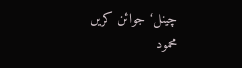چینل‘ جوائن کریں
محمود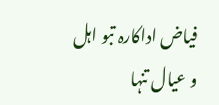فیاض اداکارہ تبو اہل و عیال تنہا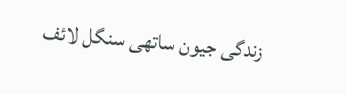زندگی جیون ساتھی سنگل لائف